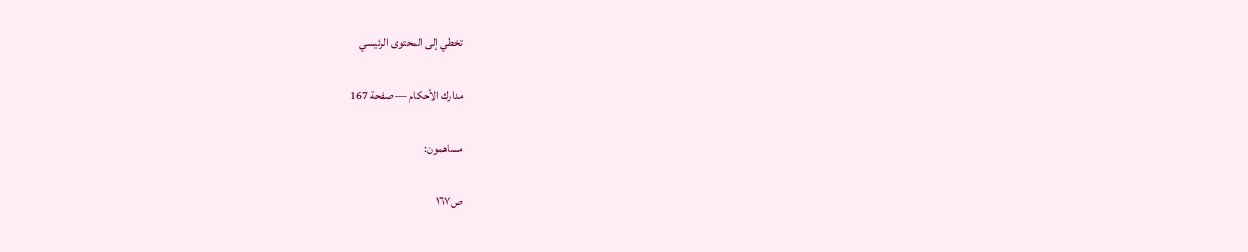تخطي إلى المحتوى الرئيسي

مدارك الأحكام — صفحة 167

مساهمون:

ص١٦٧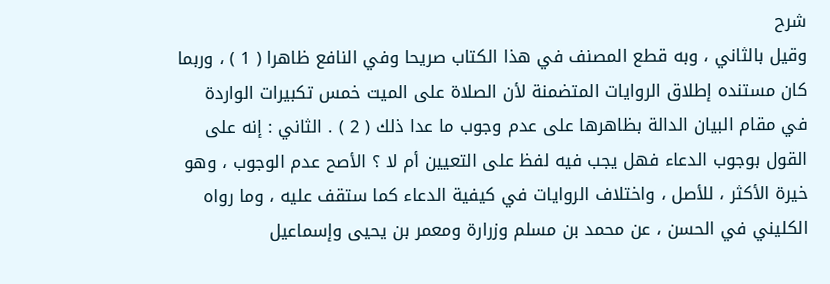شرح
وقيل بالثاني ، وبه قطع المصنف في هذا الكتاب صريحا وفي النافع ظاهرا ( 1 ) ، وربما كان مستنده إطلاق الروايات المتضمنة لأن الصلاة على الميت خمس تكبيرات الواردة في مقام البيان الدالة بظاهرها على عدم وجوب ما عدا ذلك ( 2 ) . الثاني : إنه على القول بوجوب الدعاء فهل يجب فيه لفظ على التعيين أم لا ؟ الأصح عدم الوجوب ، وهو خيرة الأكثر ، للأصل ، واختلاف الروايات في كيفية الدعاء كما ستقف عليه ، وما رواه الكليني في الحسن ، عن محمد بن مسلم وزرارة ومعمر بن يحيى وإسماعيل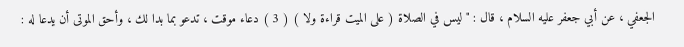الجعفي ، عن أبي جعفر عليه السلام ، قال : " ليس في الصلاة ( على الميت قراءة ولا ) ( 3 ) دعاء موقت ، تدعو بما بدا لك ، وأحق الموتى أن يدعا له :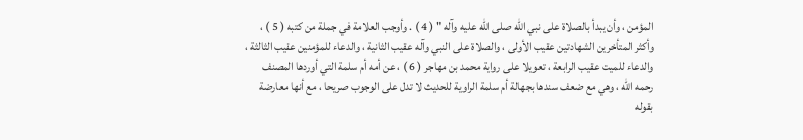المؤمن ، وأن يبدأ بالصلاة على نبي الله صلى الله عليه وآله " ( 4 ) . وأوجب العلامة في جملة من كتبه ( 5 ) ، وأكثر المتأخرين الشهادتين عقيب الأولى ، والصلاة على النبي وآله عقيب الثانية ، والدعاء للمؤمنين عقيب الثالثة ، والدعاء للميت عقيب الرابعة ، تعويلا على رواية محمد بن مهاجر ( 6 ) ، عن أمه أم سلمة التي أوردها المصنف رحمه الله ، وهي مع ضعف سندها بجهالة أم سلمة الراوية للحديث لا تدل على الوجوب صريحا ، مع أنها معارضة بقوله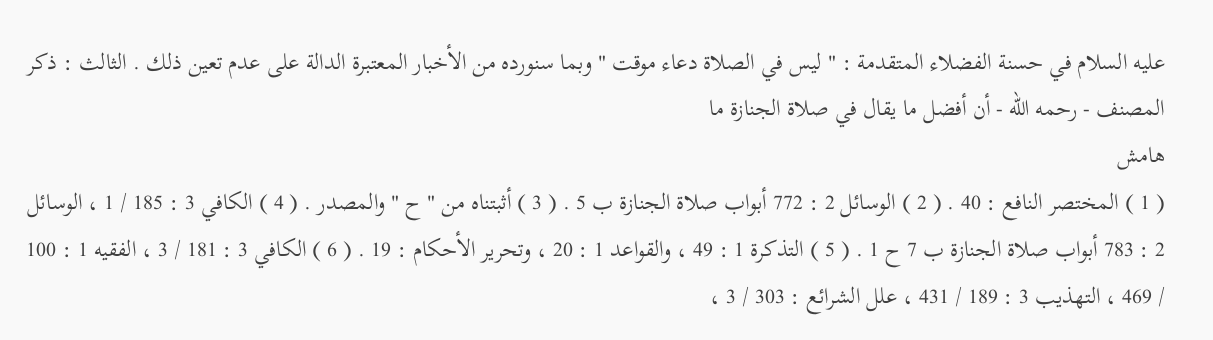عليه السلام في حسنة الفضلاء المتقدمة : " ليس في الصلاة دعاء موقت " وبما سنورده من الأخبار المعتبرة الدالة على عدم تعين ذلك . الثالث : ذكر المصنف - رحمه الله - أن أفضل ما يقال في صلاة الجنازة ما
هامش
( 1 ) المختصر النافع : 40 . ( 2 ) الوسائل 2 : 772 أبواب صلاة الجنازة ب 5 . ( 3 ) أثبتناه من " ح " والمصدر . ( 4 ) الكافي 3 : 185 / 1 ، الوسائل 2 : 783 أبواب صلاة الجنازة ب 7 ح 1 . ( 5 ) التذكرة 1 : 49 ، والقواعد 1 : 20 ، وتحرير الأحكام : 19 . ( 6 ) الكافي 3 : 181 / 3 ، الفقيه 1 : 100 / 469 ، التهذيب 3 : 189 / 431 ، علل الشرائع : 303 / 3 ،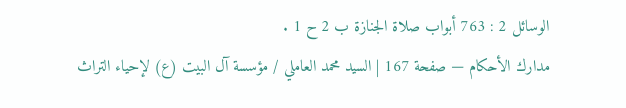الوسائل 2 : 763 أبواب صلاة الجنازة ب 2 ح 1 .
مدارك الأحكام — صفحة 167 | السيد محمد العاملي / مؤسسة آل البيت (ع) لإحياء التراث